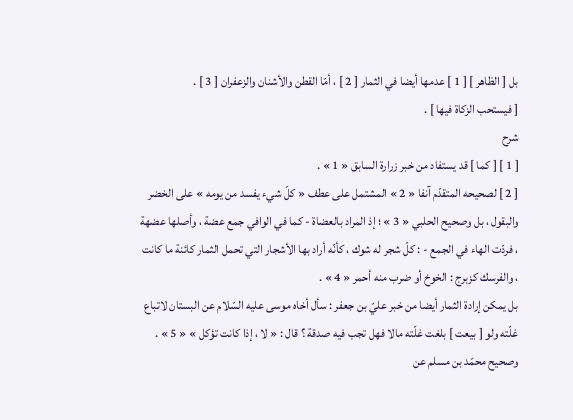بل [ الظاهر ] [ 1 ] عدمها أيضا في الثمار [ 2 ] ، أمّا القطن والأشنان والزعفران [ 3 ] .
[ فيستحب الزكاة فيها ] .
شرح
[ 1 ] [ كما ] قد يستفاد من خبر زرارة السابق « 1 » .
[ 2 ] لصحيحه المتقدّم آنفا « 2 » المشتمل على عطف « كلّ شيء يفسد من يومه » على الخضر والبقول ، بل وصحيح الحلبي « 3 » ؛ إذ المراد بالعضاة - كما في الوافي جمع عضة ، وأصلها عضهة ، فردّت الهاء في الجمع - : كلّ شجر له شوك ، كأنّه أراد بها الأشجار التي تحمل الثمار كائنة ما كانت ، والفرسك كزبرج : الخوخ أو ضرب منه أحمر « 4 » .
بل يمكن إرادة الثمار أيضا من خبر عليّ بن جعفر : سأل أخاه موسى عليه السّلام عن البستان لاتباع غلّته ولو [ بيعت ] بلغت غلّته مالا فهل تجب فيه صدقة ؟ قال : « لا ، إذا كانت تؤكل » « 5 » . وصحيح محمّد بن مسلم عن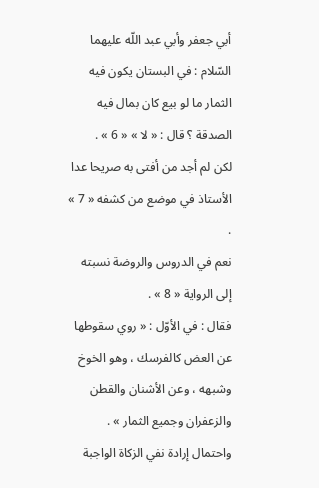أبي جعفر وأبي عبد اللّه عليهما السّلام : في البستان يكون فيه الثمار ما لو بيع كان بمال فيه الصدقة ؟ قال : « لا » « 6 » .
لكن لم أجد من أفتى به صريحا عدا الأستاذ في موضع من كشفه « 7 » .
نعم في الدروس والروضة نسبته إلى الرواية « 8 » .
فقال : في الأوّل : « روي سقوطها عن العض كالفرسك ، وهو الخوخ وشبهه ، وعن الأشنان والقطن والزعفران وجميع الثمار » .
واحتمال إرادة نفي الزكاة الواجبة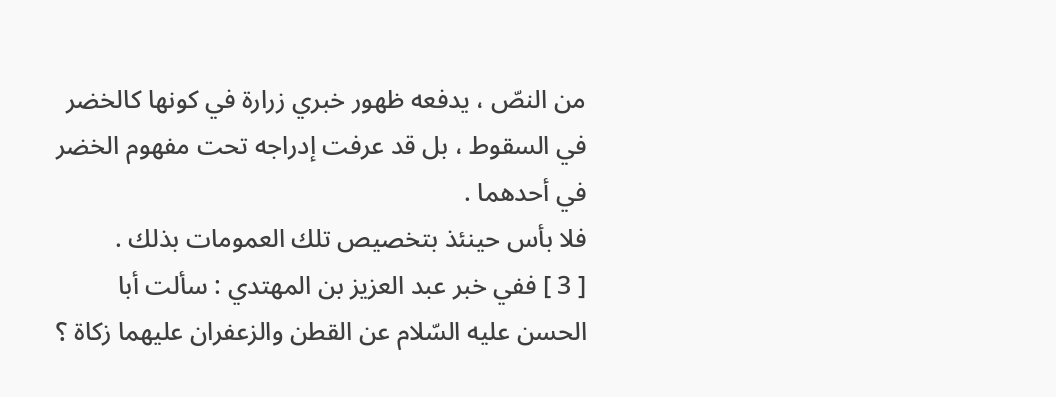من النصّ ، يدفعه ظهور خبري زرارة في كونها كالخضر في السقوط ، بل قد عرفت إدراجه تحت مفهوم الخضر في أحدهما .
فلا بأس حينئذ بتخصيص تلك العمومات بذلك .
[ 3 ] ففي خبر عبد العزيز بن المهتدي : سألت أبا الحسن عليه السّلام عن القطن والزعفران عليهما زكاة ؟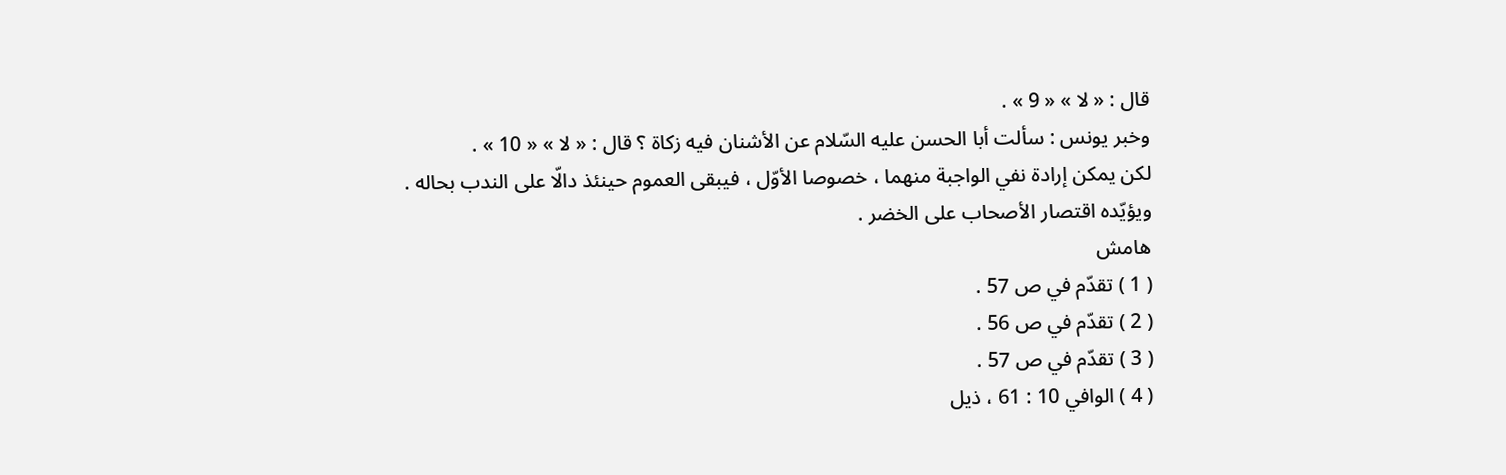قال : « لا » « 9 » .
وخبر يونس : سألت أبا الحسن عليه السّلام عن الأشنان فيه زكاة ؟ قال : « لا » « 10 » .
لكن يمكن إرادة نفي الواجبة منهما ، خصوصا الأوّل ، فيبقى العموم حينئذ دالّا على الندب بحاله .
ويؤيّده اقتصار الأصحاب على الخضر .
هامش
( 1 ) تقدّم في ص 57 .
( 2 ) تقدّم في ص 56 .
( 3 ) تقدّم في ص 57 .
( 4 ) الوافي 10 : 61 ، ذيل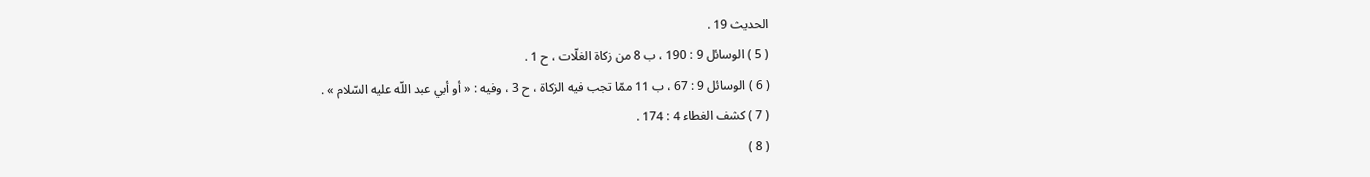الحديث 19 .
( 5 ) الوسائل 9 : 190 ، ب 8 من زكاة الغلّات ، ح 1 .
( 6 ) الوسائل 9 : 67 ، ب 11 ممّا تجب فيه الزكاة ، ح 3 ، وفيه : « أو أبي عبد اللّه عليه السّلام » .
( 7 ) كشف الغطاء 4 : 174 .
( 8 )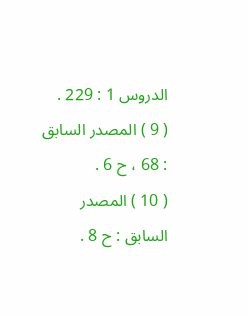الدروس 1 : 229 .
( 9 ) المصدر السابق : 68 ، ح 6 .
( 10 ) المصدر السابق : ح 8 .